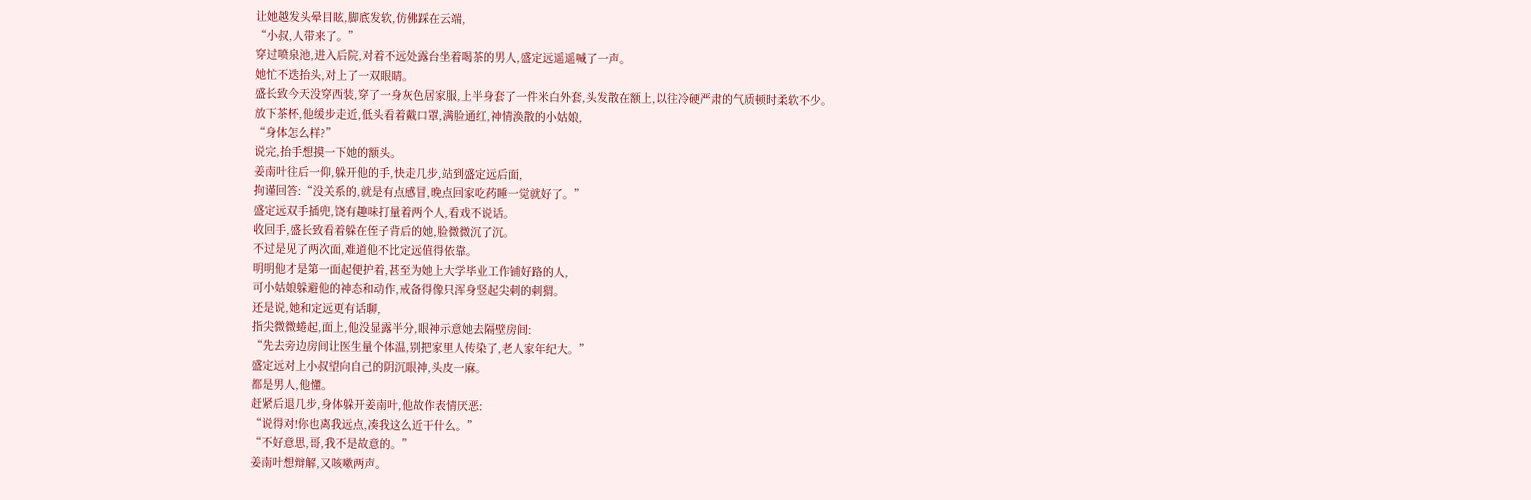让她越发头晕目眩,脚底发软,仿佛踩在云端,
“小叔,人带来了。”
穿过喷泉池,进入后院,对着不远处露台坐着喝茶的男人,盛定远遥遥喊了一声。
她忙不迭抬头,对上了一双眼睛。
盛长致今天没穿西装,穿了一身灰色居家服,上半身套了一件米白外套,头发散在额上,以往冷硬严肃的气质顿时柔软不少。
放下茶杯,他缓步走近,低头看着戴口罩,满脸通红,神情涣散的小姑娘,
“身体怎么样?”
说完,抬手想摸一下她的额头。
姜南叶往后一仰,躲开他的手,快走几步,站到盛定远后面,
拘谨回答:“没关系的,就是有点感冒,晚点回家吃药睡一觉就好了。”
盛定远双手插兜,饶有趣味打量着两个人,看戏不说话。
收回手,盛长致看着躲在侄子背后的她,脸微微沉了沉。
不过是见了两次面,难道他不比定远值得依靠。
明明他才是第一面起便护着,甚至为她上大学毕业工作铺好路的人,
可小姑娘躲避他的神态和动作,戒备得像只浑身竖起尖刺的刺猬。
还是说,她和定远更有话聊,
指尖微微蜷起,面上,他没显露半分,眼神示意她去隔壁房间:
“先去旁边房间让医生量个体温,别把家里人传染了,老人家年纪大。”
盛定远对上小叔望向自己的阴沉眼神,头皮一麻。
都是男人,他懂。
赶紧后退几步,身体躲开姜南叶,他故作表情厌恶:
“说得对!你也离我远点,凑我这么近干什么。”
“不好意思,哥,我不是故意的。”
姜南叶想辩解,又咳嗽两声。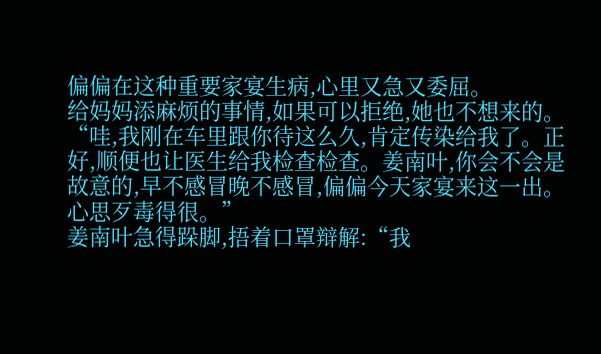偏偏在这种重要家宴生病,心里又急又委屈。
给妈妈添麻烦的事情,如果可以拒绝,她也不想来的。
“哇,我刚在车里跟你待这么久,肯定传染给我了。正好,顺便也让医生给我检查检查。姜南叶,你会不会是故意的,早不感冒晚不感冒,偏偏今天家宴来这一出。心思歹毒得很。”
姜南叶急得跺脚,捂着口罩辩解:“我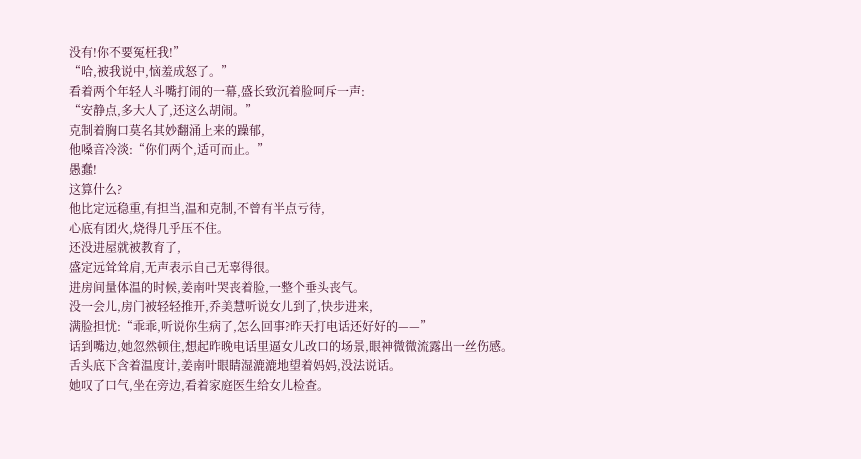没有!你不要冤枉我!”
“哈,被我说中,恼羞成怒了。”
看着两个年轻人斗嘴打闹的一幕,盛长致沉着脸呵斥一声:
“安静点,多大人了,还这么胡闹。”
克制着胸口莫名其妙翻涌上来的躁郁,
他嗓音冷淡:“你们两个,适可而止。”
愚蠢!
这算什么?
他比定远稳重,有担当,温和克制,不曾有半点亏待,
心底有团火,烧得几乎压不住。
还没进屋就被教育了,
盛定远耸耸肩,无声表示自己无辜得很。
进房间量体温的时候,姜南叶哭丧着脸,一整个垂头丧气。
没一会儿,房门被轻轻推开,乔美慧听说女儿到了,快步进来,
满脸担忧:“乖乖,听说你生病了,怎么回事?昨天打电话还好好的——”
话到嘴边,她忽然顿住,想起昨晚电话里逼女儿改口的场景,眼神微微流露出一丝伤感。
舌头底下含着温度计,姜南叶眼睛湿漉漉地望着妈妈,没法说话。
她叹了口气,坐在旁边,看着家庭医生给女儿检查。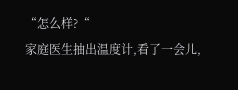“怎么样?“
家庭医生抽出温度计,看了一会儿,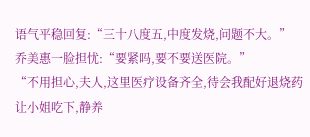语气平稳回复:“三十八度五,中度发烧,问题不大。”
乔美惠一脸担忧:“要紧吗,要不要送医院。”
“不用担心,夫人,这里医疗设备齐全,待会我配好退烧药让小姐吃下,静养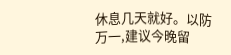休息几天就好。以防万一,建议今晚留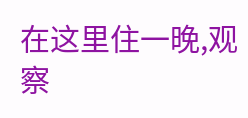在这里住一晚,观察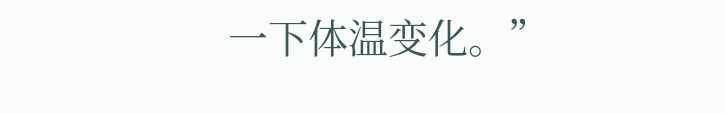一下体温变化。”